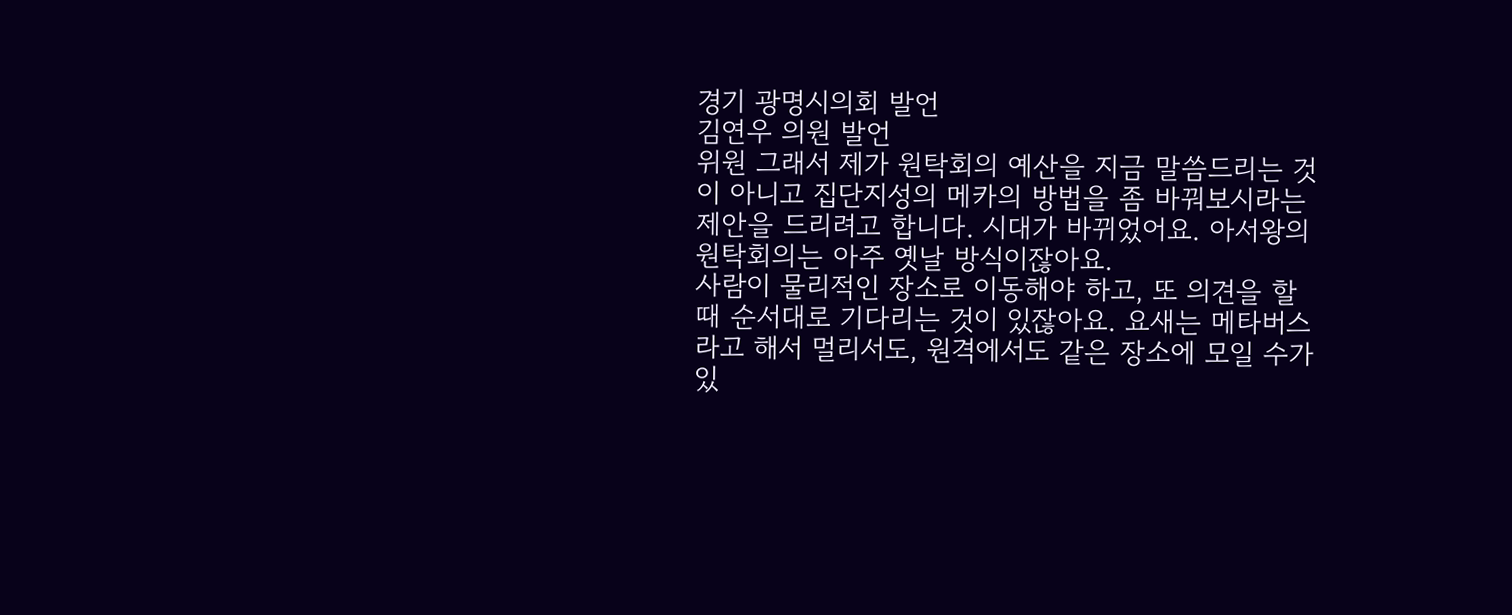경기 광명시의회 발언
김연우 의원 발언
위원 그래서 제가 원탁회의 예산을 지금 말씀드리는 것이 아니고 집단지성의 메카의 방법을 좀 바꿔보시라는 제안을 드리려고 합니다. 시대가 바뀌었어요. 아서왕의 원탁회의는 아주 옛날 방식이잖아요.
사람이 물리적인 장소로 이동해야 하고, 또 의견을 할 때 순서대로 기다리는 것이 있잖아요. 요새는 메타버스라고 해서 멀리서도, 원격에서도 같은 장소에 모일 수가 있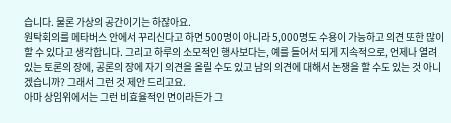습니다. 물론 가상의 공간이기는 하잖아요.
원탁회의를 메타버스 안에서 꾸리신다고 하면 500명이 아니라 5,000명도 수용이 가능하고 의견 또한 많이 할 수 있다고 생각합니다. 그리고 하루의 소모적인 행사보다는, 예를 들어서 되게 지속적으로, 언제나 열려있는 토론의 장에, 공론의 장에 자기 의견을 올릴 수도 있고 남의 의견에 대해서 논쟁을 할 수도 있는 것 아니겠습니까? 그래서 그런 것 제안 드리고요.
아마 상임위에서는 그런 비효율적인 면이라든가 그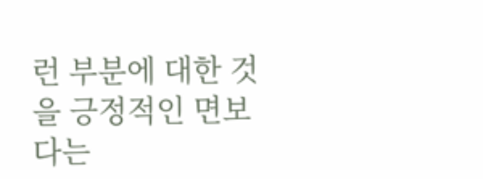런 부분에 대한 것을 긍정적인 면보다는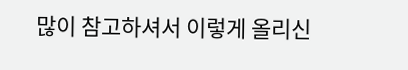많이 참고하셔서 이렇게 올리신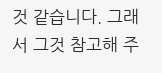것 같습니다. 그래서 그것 참고해 주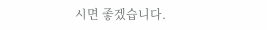시면 좋겠습니다.